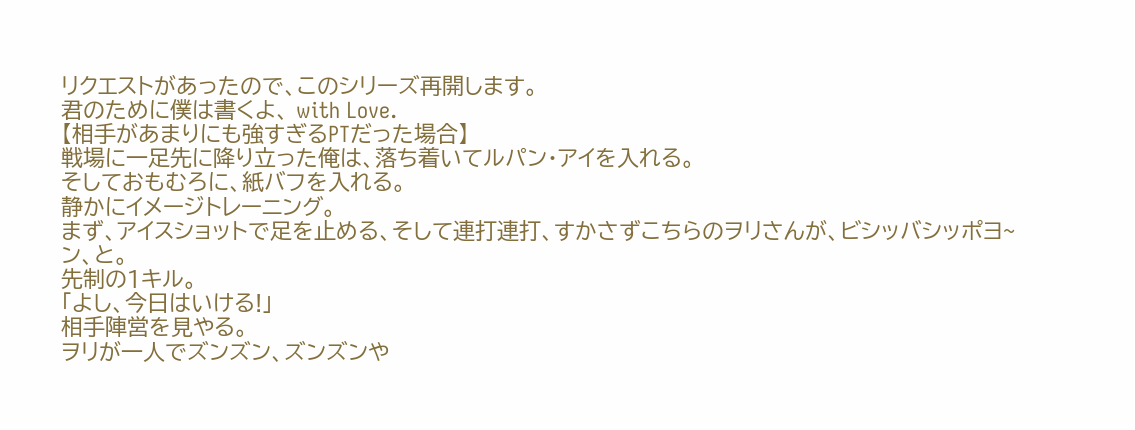リクエストがあったので、このシリーズ再開します。
君のために僕は書くよ、 with Love.
【相手があまりにも強すぎるPTだった場合】
戦場に一足先に降り立った俺は、落ち着いてルパン・アイを入れる。
そしておもむろに、紙バフを入れる。
静かにイメージトレーニング。
まず、アイスショットで足を止める、そして連打連打、すかさずこちらのヲリさんが、ビシッバシッポヨ~ン、と。
先制の1キル。
「よし、今日はいける!」
相手陣営を見やる。
ヲリが一人でズンズン、ズンズンや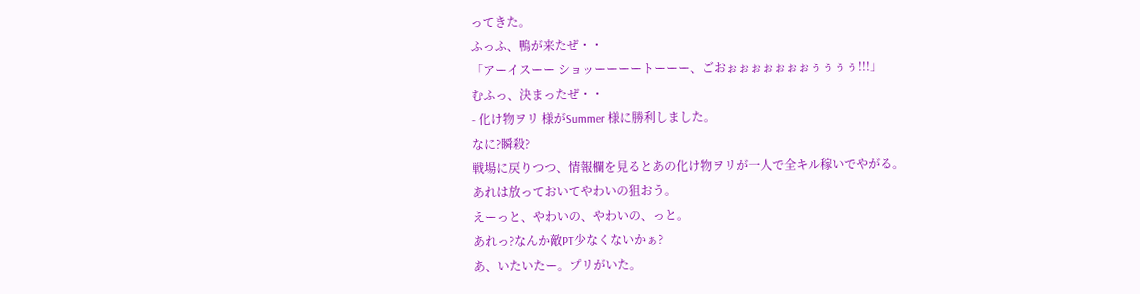ってきた。
ふっふ、鴨が来たぜ・・
「アーイスーー ショッーーーートーーー、ごおぉぉぉぉぉぉぉぅぅぅぅ!!!」
むふっ、決まったぜ・・
- 化け物ヲリ 様がSummer 様に勝利しました。
なに?瞬殺?
戦場に戻りつつ、情報欄を見るとあの化け物ヲリが一人で全キル稼いでやがる。
あれは放っておいてやわいの狙おう。
えーっと、やわいの、やわいの、っと。
あれっ?なんか敵PT少なくないかぁ?
あ、いたいたー。プリがいた。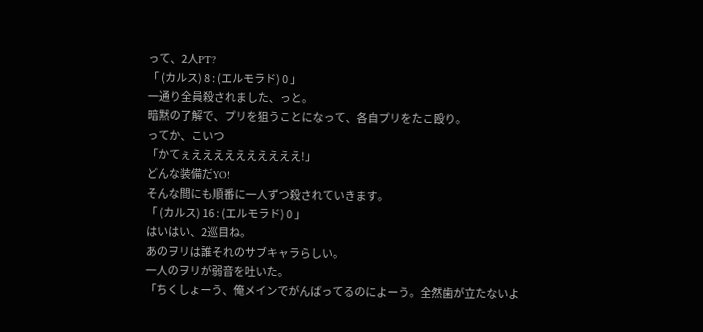って、2人PT?
「 (カルス) 8 : (エルモラド) 0 」
一通り全員殺されました、っと。
暗黙の了解で、プリを狙うことになって、各自プリをたこ殴り。
ってか、こいつ
「かてぇええええええええええ!」
どんな装備だYO!
そんな間にも順番に一人ずつ殺されていきます。
「 (カルス) 16 : (エルモラド) 0 」
はいはい、2巡目ね。
あのヲリは誰それのサブキャラらしい。
一人のヲリが弱音を吐いた。
「ちくしょーう、俺メインでがんばってるのによーう。全然歯が立たないよ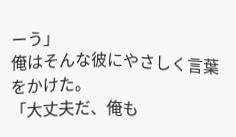ーう」
俺はそんな彼にやさしく言葉をかけた。
「大丈夫だ、俺も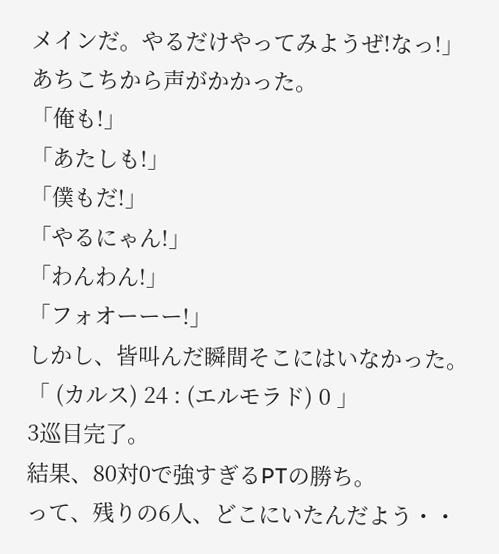メインだ。やるだけやってみようぜ!なっ!」
あちこちから声がかかった。
「俺も!」
「あたしも!」
「僕もだ!」
「やるにゃん!」
「わんわん!」
「フォオーーー!」
しかし、皆叫んだ瞬間そこにはいなかった。
「 (カルス) 24 : (エルモラド) 0 」
3巡目完了。
結果、80対0で強すぎるPTの勝ち。
って、残りの6人、どこにいたんだよう・・